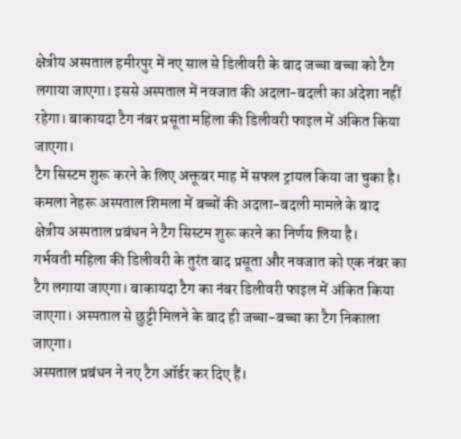क्षेत्रीय अस्पताल हमीरपुर में नए साल से डिलीवरी के बाद जच्चा बच्चा को टैग लगाया जाएगा। इससे अस्पताल में नवजात की अदला-बदली का अंदेशा नहीं रहेगा। बाकायदा टैग नंबर प्रसूता महिला की डिलीवरी फाइल में अंकित किया जाएगा।
टैग सिस्टम शुरू करने के लिए अक्तूबर माह में सफल ट्रायल किया जा चुका है। कमला नेहरू अस्पताल शिमला में बच्चों की अदला-बदली मामले के बाद क्षेत्रीय अस्पताल प्रबंधन ने टैग सिस्टम शुरू करने का निर्णय लिया है।
गर्भवती महिला की डिलीवरी के तुरंत बाद प्रसूता और नवजात को एक नंबर का टैग लगाया जाएगा। बाकायदा टैग का नंबर डिलीवरी फाइल में अंकित किया जाएगा। अस्पताल से छुट्टी मिलने के बाद ही जच्चा-बच्चा का टैग निकाला जाएगा।
अस्पताल प्रबंधन ने नए टैग ऑर्डर कर दिए हैं।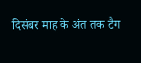दिसंबर माह के अंत तक टैग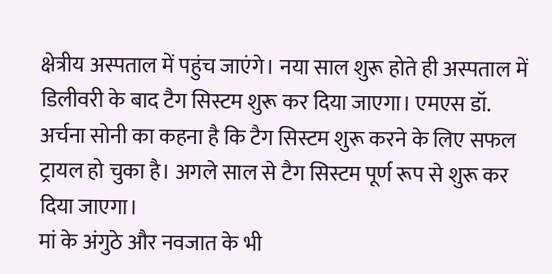क्षेत्रीय अस्पताल में पहुंच जाएंगे। नया साल शुरू होते ही अस्पताल में डिलीवरी के बाद टैग सिस्टम शुरू कर दिया जाएगा। एमएस डॉ. अर्चना सोनी का कहना है कि टैग सिस्टम शुरू करने के लिए सफल ट्रायल हो चुका है। अगले साल से टैग सिस्टम पूर्ण रूप से शुरू कर दिया जाएगा।
मां के अंगुठे और नवजात के भी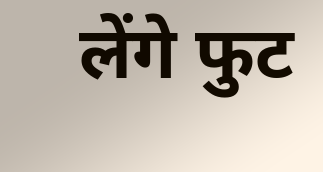लेंगे फुट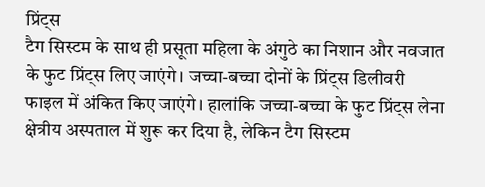प्रिंट्स
टैग सिस्टम के साथ ही प्रसूता महिला के अंगुठे का निशान और नवजात के फुट प्रिंट्स लिए जाएंगे। जच्चा-बच्चा दोनों के प्रिंट्स डिलीवरी फाइल में अंकित किए जाएंगे। हालांकि जच्चा-बच्चा के फुट प्रिंट्स लेना क्षेत्रीय अस्पताल में शुरू कर दिया है, लेकिन टैग सिस्टम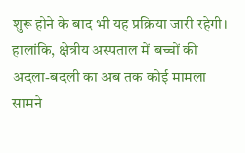शुरू होने के बाद भी यह प्रक्रिया जारी रहेगी। हालांकि, क्षेत्रीय अस्पताल में बच्चों की अदला-बदली का अब तक कोई मामला सामने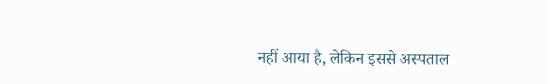नहीं आया है, लेकिन इससे अस्पताल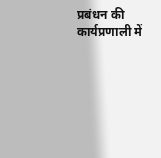प्रबंधन की कार्यप्रणाली में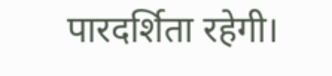पारदर्शिता रहेगी।